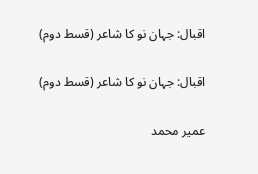اقبال: جہان نو کا شاعر (قسط دوم)

اقبال: جہان نو کا شاعر (قسط دوم)

عمیر محمد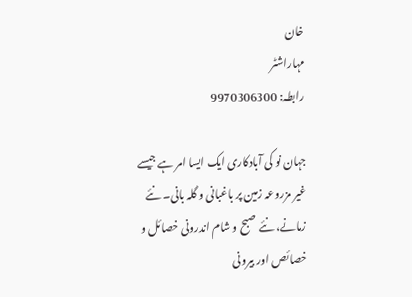خان
مہاراشٹر
رابطہ: 9970306300

جہان نو کی آبادکاری ایک ایسا امر ہے جیسے غیر مزروعہ زمین پر باغبانی و گلہ بانی۔ نئے زمانے، نئے صبح و شام اندرونی خصائل و خصائص اور بیرونی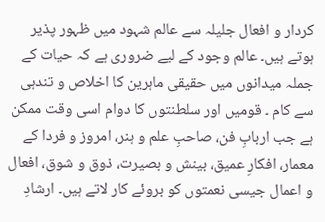کردار و افعال جلیلہ سے عالم شہود میں ظہور پذیر ہوتے ہیں۔ عالم وجود کے لیے ضروری ہے کہ حیات کے جملہ میدانوں میں حقیقی ماہرین کا اخلاص و تندہی سے کام ۔ قومیں اور سلطنتوں کا دوام اسی وقت ممکن ہے جب اربابِ فن، صاحبِ علم و ہنر، امروز و فردا کے معمار، افکارِ عمیق، بینش و بصیرت، ذوق و شوق، افعال و اعمال جیسی نعمتوں کو بروئے کار لاتے ہیں۔ ارشادِ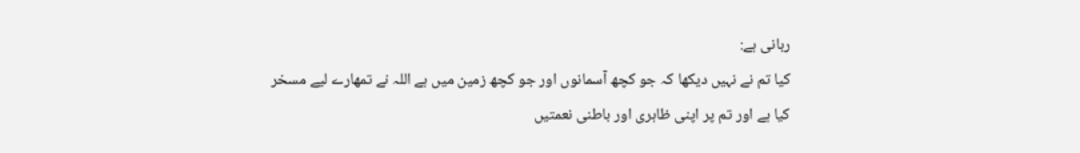ربانی ہے:
کیا تم نے نہیں دیکھا کہ جو کچھ آسمانوں اور جو کچھ زمین میں ہے اللہ نے تمھارے لیے مسخر کیا ہے اور تم پر اپنی ظاہری اور باطنی نعمتیں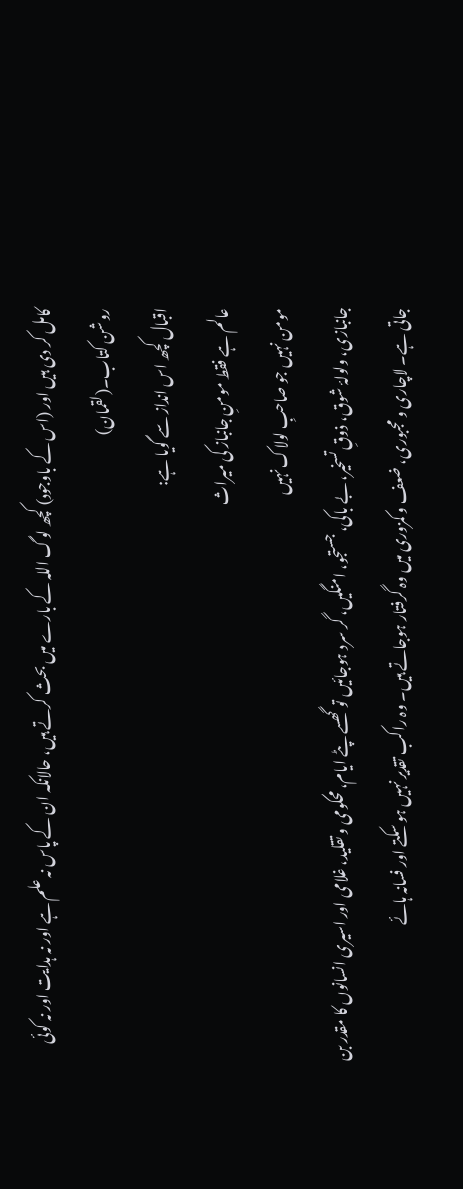کامل کر دی ہیں اور (اس کے باوجود) کچھ لوگ اللہ کے بارے میں بحث کرتے ہیں، حالانکہ ان کے پاس نہ علم ہے اور نہ ہدایت اور نہ کوئی روشن کتاب۔(لقمان)
اقبال کچھ اس انداز سے گویا ہے:
عالم ہے فقط مومنِ جانباز کی میراث
مومن نہیں جو صاحبِ لولاک نہیں
جانبازی، ولولۂ شوق، ذوقِ تسخیر، بے باکی، جستجو، امنگیں، گر سرد ہوجائیں تو گھسے پٹے ایام، محکومی و تقلید، غلامی اور اسیری انسانوں کا مقدر بن جاتی ہے۔ لاچاری و مجبوری، ضعف و کمزوری میں وہ گرفتار ہوجاتے ہیں۔ وہ راکب تقدیر نہیں ہو سکتے اور فسانہ ہائے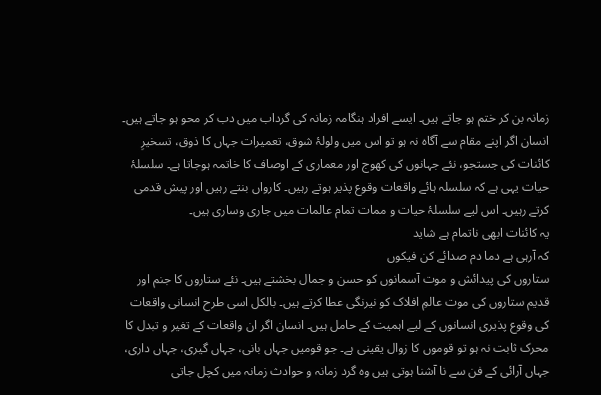زمانہ بن کر ختم ہو جاتے ہیں۔ ایسے افراد ہنگامہ زمانہ کی گرداب میں دب کر محو ہو جاتے ہیں۔
انسان اگر اپنے مقام سے آگاہ نہ ہو تو اس میں ولولۂ شوق، تعمیرات جہاں کا ذوق، تسخیرِ کائنات کی جستجو، نئے جہانوں کی کھوج اور معماری کے اوصاف کا خاتمہ ہوجاتا ہے۔ سلسلۂ حیات یہی ہے کہ سلسلہ ہائے واقعات وقوع پذیر ہوتے رہیں۔ کارواں بنتے رہیں اور پیش قدمی کرتے رہیں۔ اس لیے سلسلۂ حیات و ممات تمام عالمات میں جاری وساری ہیں۔
یہ کائنات ابھی ناتمام ہے شاید
کہ آرہی ہے دما دم صدائے کن فیکوں
ستاروں کی پیدائش و موت آسمانوں کو حسن و جمال بخشتے ہیں۔ نئے ستاروں کا جنم اور قدیم ستاروں کی موت عالمِ افلاک کو نیرنگی عطا کرتے ہیں۔ بالکل اسی طرح انسانی واقعات کی وقوع پذیری انسانوں کے لیے اہمیت کے حامل ہیں۔ انسان اگر ان واقعات کے تغیر و تبدل کا محرک ثابت نہ ہو تو قوموں کا زوال یقینی ہے۔ جو قومیں جہاں بانی، جہاں گیری، جہاں داری، جہاں آرائی کے فن سے نا آشنا ہوتی ہیں وہ گرد زمانہ و حوادث زمانہ میں کچل جاتی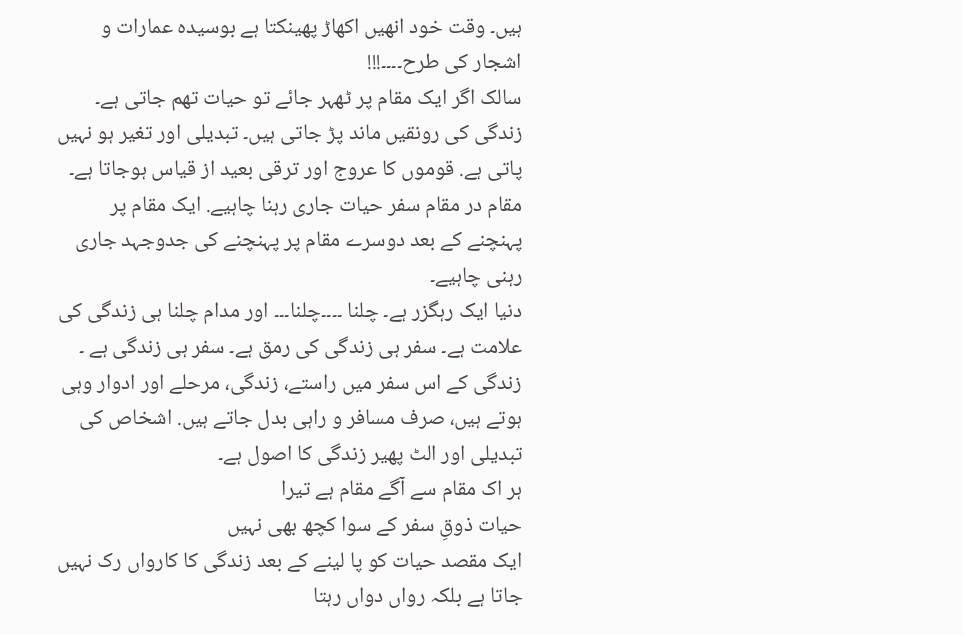ہیں۔ وقت خود انھیں اکھاڑ پھینکتا ہے بوسیدہ عمارات و اشجار کی طرح۔۔۔۔!!!
سالک اگر ایک مقام پر ٹھہر جائے تو حیات تھم جاتی ہے۔ زندگی کی رونقیں ماند پڑ جاتی ہیں۔ تبدیلی اور تغیر ہو نہیں پاتی ہے. قوموں کا عروج اور ترقی بعید از قیاس ہوجاتا ہے۔ مقام در مقام سفر حیات جاری رہنا چاہیے. ایک مقام پر پہنچنے کے بعد دوسرے مقام پر پہنچنے کی جدوجہد جاری رہنی چاہیے۔
دنیا ایک رہگزر ہے۔ چلنا ۔۔۔۔چلنا۔۔۔ اور مدام چلنا ہی زندگی کی علامت ہے۔ سفر ہی زندگی کی رمق ہے۔ سفر ہی زندگی ہے ۔
زندگی کے اس سفر میں راستے، زندگی، مرحلے اور ادوار وہی ہوتے ہیں، صرف مسافر و راہی بدل جاتے ہیں. اشخاص کی تبدیلی اور الٹ پھیر زندگی کا اصول ہے۔
ہر اک مقام سے آگے مقام ہے تیرا
حیات ذوقِ سفر کے سوا کچھ بھی نہیں
ایک مقصد حیات کو پا لینے کے بعد زندگی کا کارواں رک نہیں جاتا ہے بلکہ رواں دواں رہتا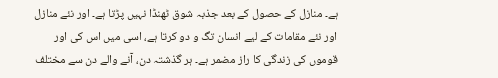ہے۔ منازل کے حصول کے بعد جذبہ شوق ٹھنڈا نہیں پڑتا ہے۔ اور نئے منازل اور نئے مقامات کے لیے انسان تگ و دو کرتا ہے، اسی میں اس کی اور قوموں کی زندگی کا راز مضمر ہے۔ ہر گذشتہ دن، آنے والے دن سے مختلف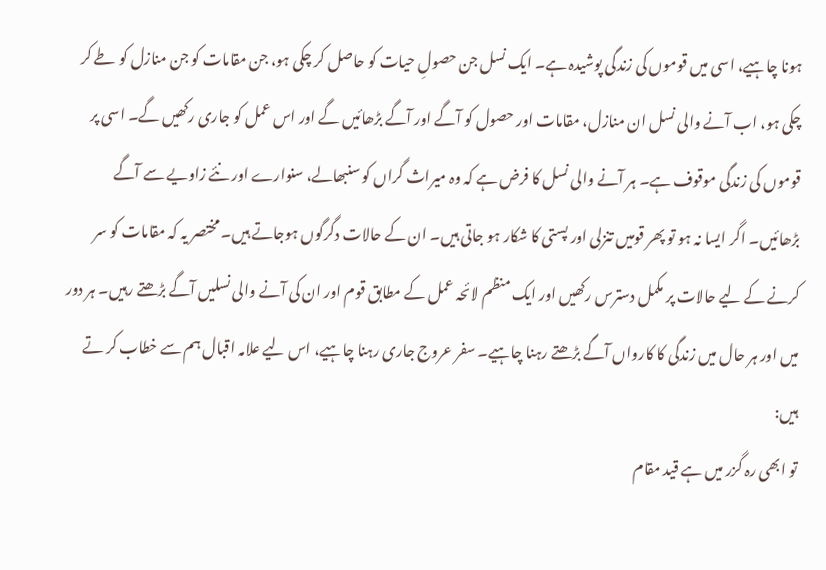ہونا چاہیے، اسی میں قوموں کی زندگی پوشیدہ ہے۔ ایک نسل جن حصولِ حیات کو حاصل کر چکی ہو، جن مقامات کو جن منازل کو طے کر چکی ہو، اب آنے والی نسل ان منازل، مقامات اور حصول کو آگے اور آگے بڑھائیں گے اور اس عمل کو جاری رکھیں گے۔ اسی پر قوموں کی زندگی موقوف ہے۔ ہر آنے والی نسل کا فرض ہے کہ وہ میراث گراں کو سنبھالے، سنوارے اور نئے زاویے سے آگے بڑھائیں۔ اگر ایسا نہ ہو تو پھر قومیں تنزلی اور پستی کا شکار ہو جاتی ہیں۔ ان کے حالات دگرگوں ہوجاتے ہیں۔ مختصر یہ کہ مقامات کو سر کرنے کے لیے حالات پر مکمل دسترس رکھیں اور ایک منظم لائحہ عمل کے مطابق قوم اور ان کی آنے والی نسلیں آگے بڑھتے رہیں۔ ہر دور میں اور ہر حال میں زندگی کا کارواں آگے بڑھتے رہنا چاہیے۔ سفر عروج جاری رہنا چاہیے، اس لیے علامہ اقبال ہم سے خطاب کر تے ہیں:
تو ابھی رہ گزر میں ہے قید مقام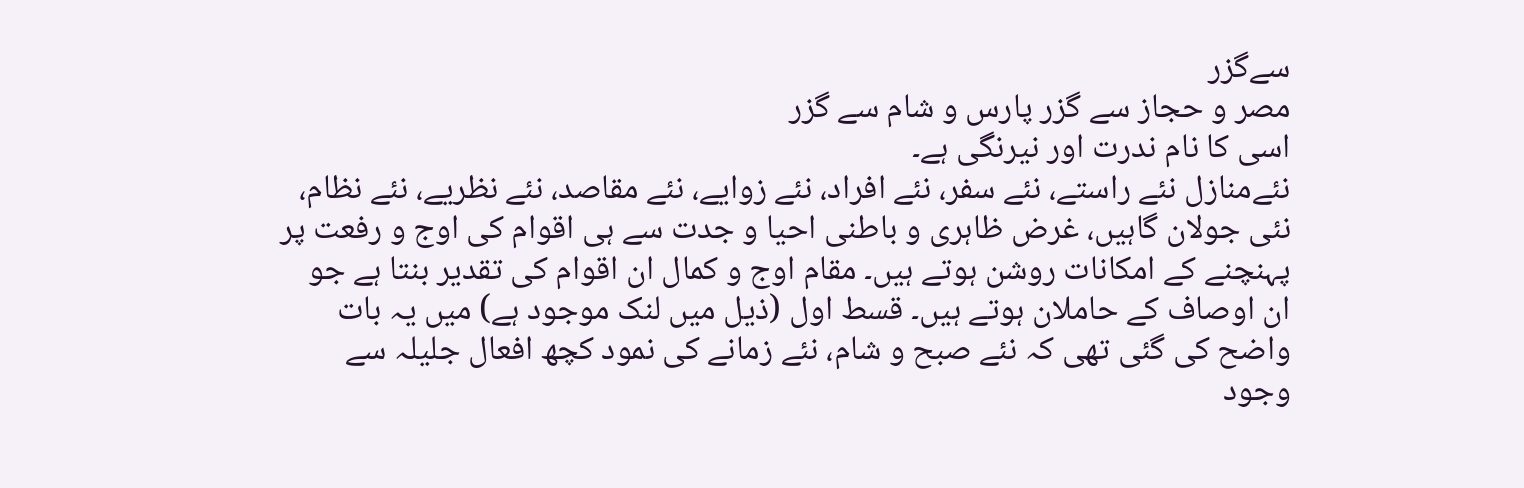سےگزر
مصر و حجاز سے گزر پارس و شام سے گزر
اسی کا نام ندرت اور نیرنگی ہے۔
نئےمنازل نئے راستے، نئے سفر، نئے افراد، نئے زوایے، نئے مقاصد، نئے نظریے، نئے نظام، نئی جولان گاہیں، غرض ظاہری و باطنی احیا و جدت سے ہی اقوام کی اوج و رفعت پر پہنچنے کے امکانات روشن ہوتے ہیں۔ مقام اوج و کمال ان اقوام کی تقدیر بنتا ہے جو ان اوصاف کے حاملان ہوتے ہیں۔ قسط اول (ذیل میں لنک موجود ہے) میں یہ بات واضح کی گئی تھی کہ نئے صبح و شام، نئے زمانے کی نمود کچھ افعال جلیلہ سے وجود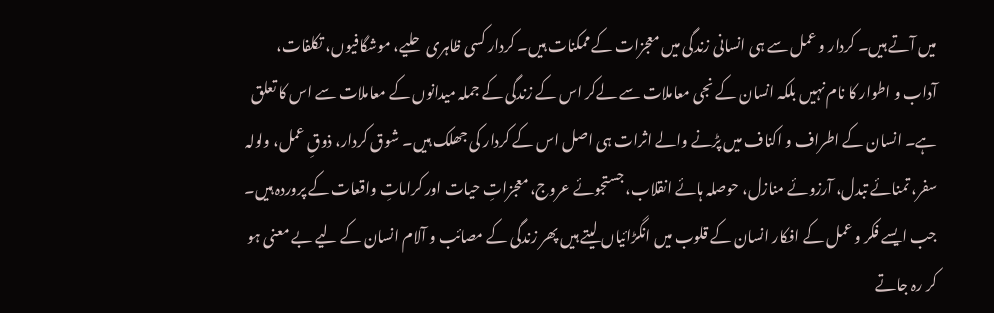میں آتے ہیں۔ کردار و عمل سے ہی انسانی زندگی میں معجزات کے ممکنات ہیں۔ کردار کسی ظاہری حلیے، موشگافیوں، تکلفات، آداب و اطوار کا نام نہیں بلکہ انسان کے نجی معاملات سے لےکر اس کے زندگی کے جملہ میدانوں کے معاملات سے اس کا تعلق ہے۔ انسان کے اطراف و اکناف میں پڑنے والے اثرات ہی اصل اس کے کردار کی جھلک ہیں۔ شوق کردار، ذوقِ عمل، ولولہ سفر، تمنائے تبدل، آرزوئے منازل، حوصلہ ہائے انقلاب، جستجوئے عروج، معجزاتِ حیات اور کراماتِ واقعات کے پروردہ ہیں۔ جب ایسے فکر و عمل کے افکار انسان کے قلوب میں انگڑائیاں لیتے ہیں پھر زندگی کے مصائب و آلام انسان کے لیے بے معنی ہو کر رہ جاتے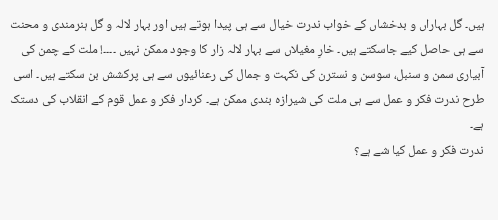ہیں۔ گل بہاراں و بدخشاں کے خواب ندرت خیال سے ہی پیدا ہوتے ہیں اور بہار لالہ و گل ہنرمندی و محنت سے ہی حاصل کیے جاسکتے ہیں۔ خارِ مغیلاں سے بہار لالہ زار کا وجود ممکن نہیں ۔۔۔۔! ملت کے چمن کی آبیاری سمن و سنبل، سوسن و نسترن کی نکہت و جمال کی رعنائیوں سے ہی پرکشش بن سکتے ہیں۔ اسی طرح ندرت فکر و عمل سے ہی ملت کی شیرازہ بندی ممکن ہے۔ کردار فکر و عمل قوم کے انقلاب کی دستک ہے۔
ندرت فکر و عمل کیا شے ہے؟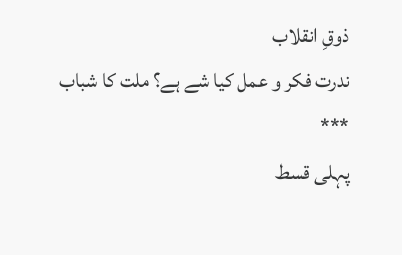ذوقِ انقلاب
ندرت فکر و عمل کیا شے ہے؟ ملت کا شباب
***
پہلی قسط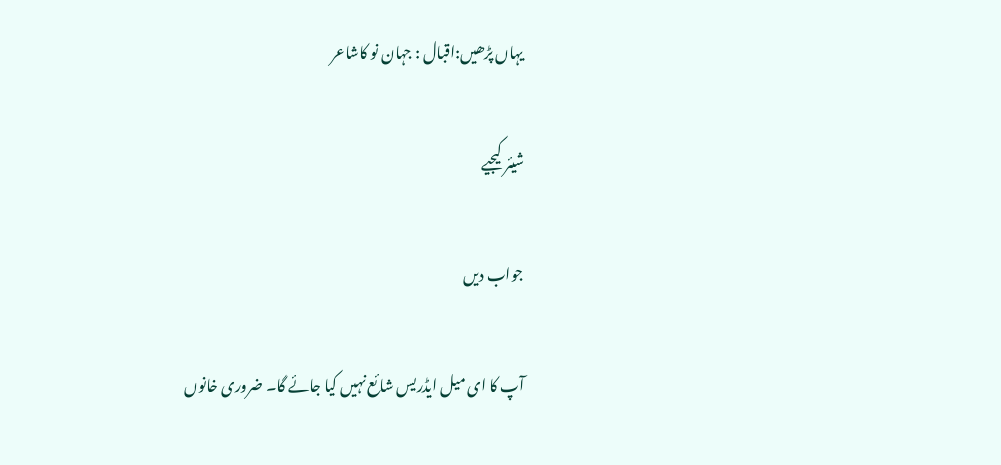یہاں پڑھیں:اقبال : جہان نو کاشاعر

شیئر کیجیے

جواب دیں

آپ کا ای میل ایڈریس شائع نہیں کیا جائے گا۔ ضروری خانوں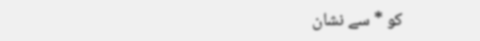کو * سے نشان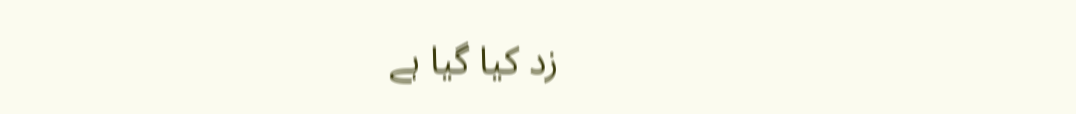زد کیا گیا ہے